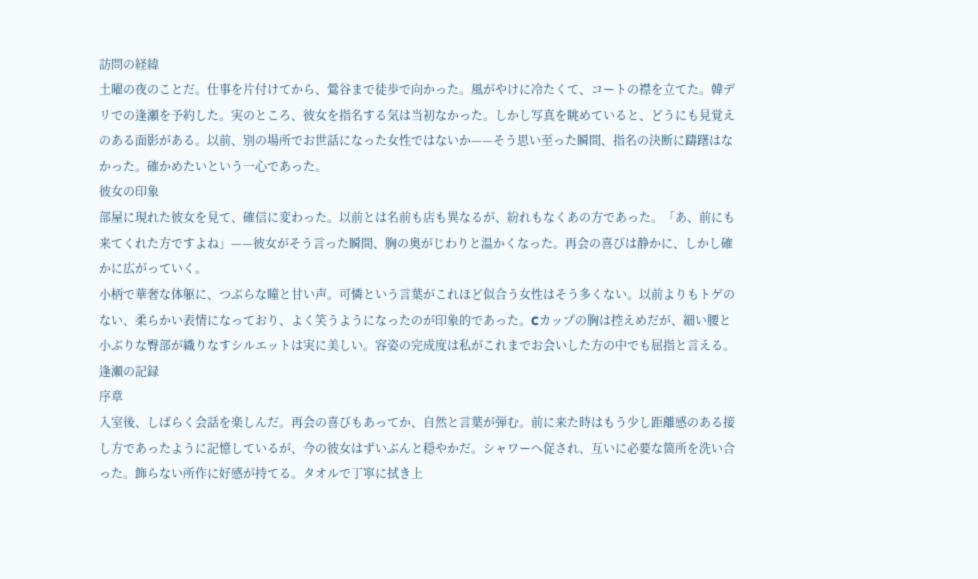訪問の経緯
土曜の夜のことだ。仕事を片付けてから、鶯谷まで徒歩で向かった。風がやけに冷たくて、コートの襟を立てた。韓デリでの逢瀬を予約した。実のところ、彼女を指名する気は当初なかった。しかし写真を眺めていると、どうにも見覚えのある面影がある。以前、別の場所でお世話になった女性ではないか——そう思い至った瞬間、指名の決断に躊躇はなかった。確かめたいという一心であった。
彼女の印象
部屋に現れた彼女を見て、確信に変わった。以前とは名前も店も異なるが、紛れもなくあの方であった。「あ、前にも来てくれた方ですよね」——彼女がそう言った瞬間、胸の奥がじわりと温かくなった。再会の喜びは静かに、しかし確かに広がっていく。
小柄で華奢な体躯に、つぶらな瞳と甘い声。可憐という言葉がこれほど似合う女性はそう多くない。以前よりもトゲのない、柔らかい表情になっており、よく笑うようになったのが印象的であった。Cカップの胸は控えめだが、細い腰と小ぶりな臀部が織りなすシルエットは実に美しい。容姿の完成度は私がこれまでお会いした方の中でも屈指と言える。
逢瀬の記録
序章
入室後、しばらく会話を楽しんだ。再会の喜びもあってか、自然と言葉が弾む。前に来た時はもう少し距離感のある接し方であったように記憶しているが、今の彼女はずいぶんと穏やかだ。シャワーへ促され、互いに必要な箇所を洗い合った。飾らない所作に好感が持てる。タオルで丁寧に拭き上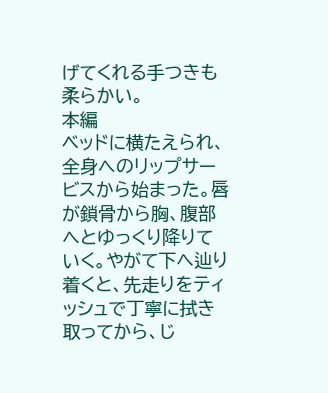げてくれる手つきも柔らかい。
本編
ベッドに横たえられ、全身へのリップサービスから始まった。唇が鎖骨から胸、腹部へとゆっくり降りていく。やがて下へ辿り着くと、先走りをティッシュで丁寧に拭き取ってから、じ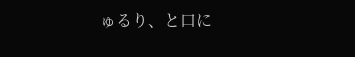ゅるり、と口に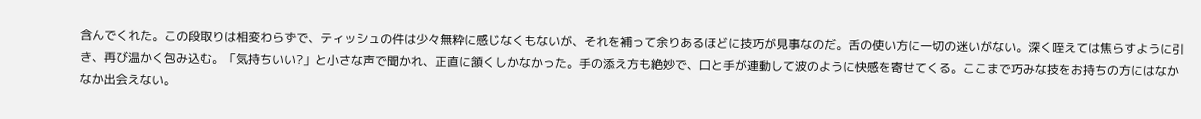含んでくれた。この段取りは相変わらずで、ティッシュの件は少々無粋に感じなくもないが、それを補って余りあるほどに技巧が見事なのだ。舌の使い方に一切の迷いがない。深く咥えては焦らすように引き、再び温かく包み込む。「気持ちいい?」と小さな声で聞かれ、正直に頷くしかなかった。手の添え方も絶妙で、口と手が連動して波のように快感を寄せてくる。ここまで巧みな技をお持ちの方にはなかなか出会えない。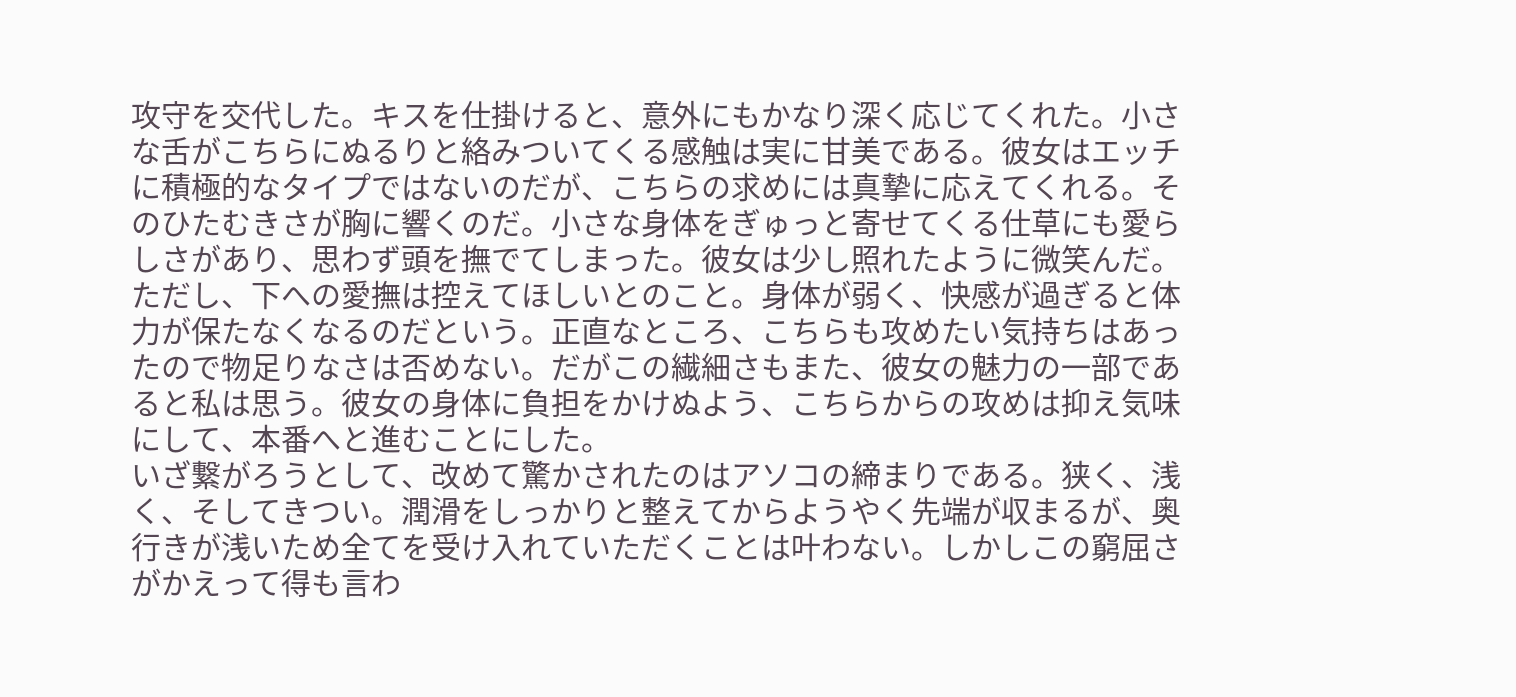攻守を交代した。キスを仕掛けると、意外にもかなり深く応じてくれた。小さな舌がこちらにぬるりと絡みついてくる感触は実に甘美である。彼女はエッチに積極的なタイプではないのだが、こちらの求めには真摯に応えてくれる。そのひたむきさが胸に響くのだ。小さな身体をぎゅっと寄せてくる仕草にも愛らしさがあり、思わず頭を撫でてしまった。彼女は少し照れたように微笑んだ。
ただし、下への愛撫は控えてほしいとのこと。身体が弱く、快感が過ぎると体力が保たなくなるのだという。正直なところ、こちらも攻めたい気持ちはあったので物足りなさは否めない。だがこの繊細さもまた、彼女の魅力の一部であると私は思う。彼女の身体に負担をかけぬよう、こちらからの攻めは抑え気味にして、本番へと進むことにした。
いざ繋がろうとして、改めて驚かされたのはアソコの締まりである。狭く、浅く、そしてきつい。潤滑をしっかりと整えてからようやく先端が収まるが、奥行きが浅いため全てを受け入れていただくことは叶わない。しかしこの窮屈さがかえって得も言わ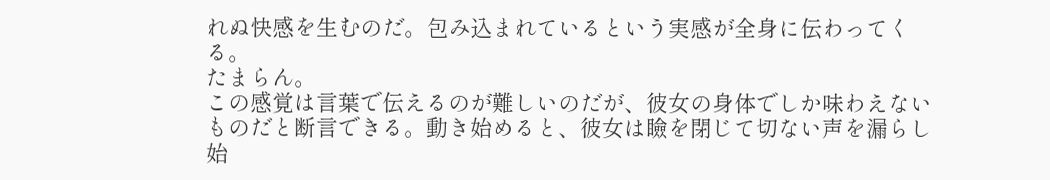れぬ快感を生むのだ。包み込まれているという実感が全身に伝わってくる。
たまらん。
この感覚は言葉で伝えるのが難しいのだが、彼女の身体でしか味わえないものだと断言できる。動き始めると、彼女は瞼を閉じて切ない声を漏らし始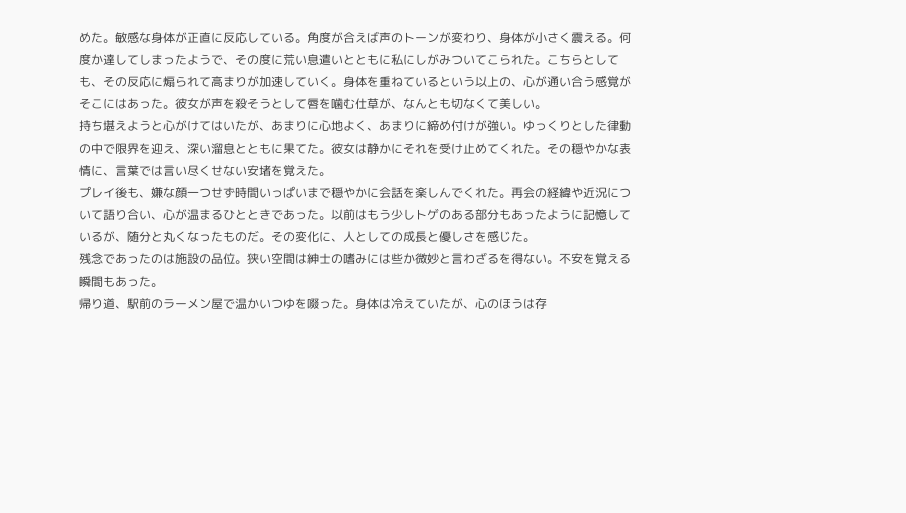めた。敏感な身体が正直に反応している。角度が合えば声のトーンが変わり、身体が小さく震える。何度か達してしまったようで、その度に荒い息遣いとともに私にしがみついてこられた。こちらとしても、その反応に煽られて高まりが加速していく。身体を重ねているという以上の、心が通い合う感覚がそこにはあった。彼女が声を殺そうとして唇を噛む仕草が、なんとも切なくて美しい。
持ち堪えようと心がけてはいたが、あまりに心地よく、あまりに締め付けが強い。ゆっくりとした律動の中で限界を迎え、深い溜息とともに果てた。彼女は静かにそれを受け止めてくれた。その穏やかな表情に、言葉では言い尽くせない安堵を覚えた。
プレイ後も、嫌な顔一つせず時間いっぱいまで穏やかに会話を楽しんでくれた。再会の経緯や近況について語り合い、心が温まるひとときであった。以前はもう少しトゲのある部分もあったように記憶しているが、随分と丸くなったものだ。その変化に、人としての成長と優しさを感じた。
残念であったのは施設の品位。狭い空間は紳士の嗜みには些か微妙と言わざるを得ない。不安を覚える瞬間もあった。
帰り道、駅前のラーメン屋で温かいつゆを啜った。身体は冷えていたが、心のほうは存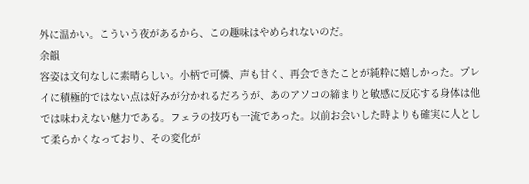外に温かい。こういう夜があるから、この趣味はやめられないのだ。
余韻
容姿は文句なしに素晴らしい。小柄で可憐、声も甘く、再会できたことが純粋に嬉しかった。プレイに積極的ではない点は好みが分かれるだろうが、あのアソコの締まりと敏感に反応する身体は他では味わえない魅力である。フェラの技巧も一流であった。以前お会いした時よりも確実に人として柔らかくなっており、その変化が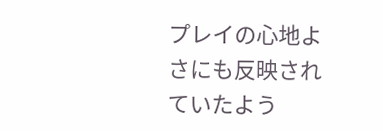プレイの心地よさにも反映されていたよう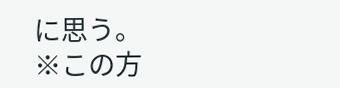に思う。
※この方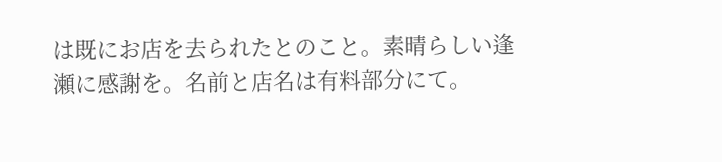は既にお店を去られたとのこと。素晴らしい逢瀬に感謝を。名前と店名は有料部分にて。